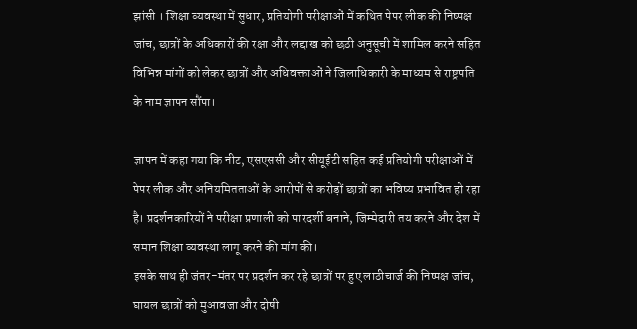झांसी । शिक्षा व्यवस्था में सुधार, प्रतियोगी परीक्षाओं में कथित पेपर लीक की निष्पक्ष जांच, छात्रों के अधिकारों की रक्षा और लद्दाख को छठी अनुसूची में शामिल करने सहित विभिन्न मांगों को लेकर छात्रों और अधिवक्ताओं ने जिलाधिकारी के माध्यम से राष्ट्रपति के नाम ज्ञापन सौंपा।

ज्ञापन में कहा गया कि नीट, एसएससी और सीयूईटी सहित कई प्रतियोगी परीक्षाओं में पेपर लीक और अनियमितताओं के आरोपों से करोड़ों छात्रों का भविष्य प्रभावित हो रहा है। प्रदर्शनकारियों ने परीक्षा प्रणाली को पारदर्शी बनाने, जिम्मेदारी तय करने और देश में समान शिक्षा व्यवस्था लागू करने की मांग की।
इसके साथ ही जंतर-मंतर पर प्रदर्शन कर रहे छात्रों पर हुए लाठीचार्ज की निष्पक्ष जांच, घायल छात्रों को मुआवजा और दोषी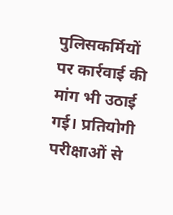पुलिसकर्मियों पर कार्रवाई की मांग भी उठाई गई। प्रतियोगी परीक्षाओं से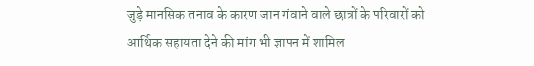जुड़े मानसिक तनाव के कारण जान गंवाने वाले छात्रों के परिवारों को आर्थिक सहायता देने की मांग भी ज्ञापन में शामिल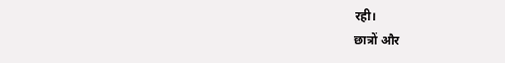रही।
छात्रों और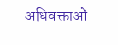अधिवक्ताओं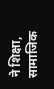ने शिक्षा, सामाजिक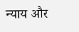न्याय और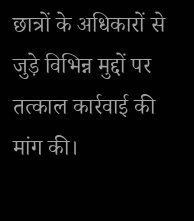छात्रों के अधिकारों से जुड़े विभिन्न मुद्दों पर तत्काल कार्रवाई की मांग की।